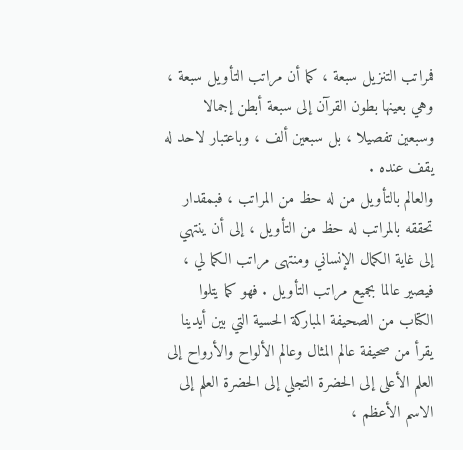فمراتب التنزيل سبعة ، كما أن مراتب التأويل سبعة ، وهي بعينها بطون القرآن إلى سبعة أبطن إجمالا وسبعين تفصيلا ، بل سبعين ألف ، وباعتبار لاحد له يقف عنده .
والعالم بالتأويل من له حظ من المراتب ، فبمقدار تحققه بالمراتب له حظ من التأويل ، إلى أن ينتهي إلى غاية الكمال الإنساني ومنتهى مراتب الكما لي ، فيصير عالما بجميع مراتب التأويل . فهو كما يتلوا الكتاب من الصحيفة المباركة الحسية التي بين أيدينا يقرأ من صحيفة عالم المثال وعالم الألواح والأرواح إلى العلم الأعلى إلى الحضرة التجلي إلى الحضرة العلم إلى الاسم الأعظم ،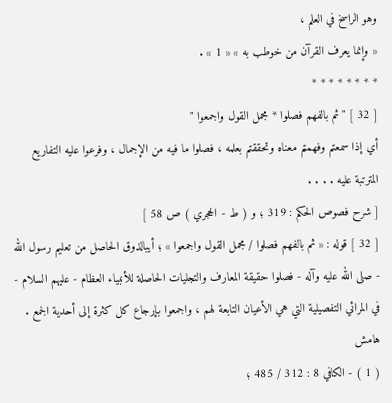وهو الراسخ في العلم ،
« وإنما يعرف القرآن من خوطب به » « 1 » .
* * * * * * * *
[ 32 ] " ثم بالفهم فصلوا * مجمل القول واجمعوا "
أي إذا سمعتم وفهمتم معناه وتحققتم بعلمه ، فصلوا ما فيه من الإجمال ، وفرعوا عليه التفاريع المترتبة عليه . . . .
[ شرح فصوص الحكم : 319 ؛ و ( ط - الحجري ) ص 58 ]
[ 32 ] قوله : « ثم بالفهم فصلوا / مجمل القول واجمعوا » ؛ أيبالذوق الحاصل من تعليم رسول الله - صلى الله عليه وآله - فصلوا حقيقة المعارف والتجليات الحاصلة للأنبياء العظام - عليهم السلام - في المرائي التفصيلية التي هي الأعيان التابعة لهم ، واجمعوا بإرجاع كل كثرة إلى أحدية الجمع .
هامش
( 1 ) - الكافي 8 : 312 / 485 ؛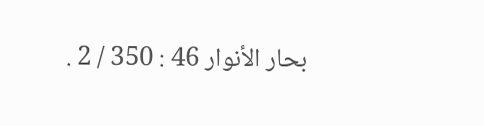بحار الأنوار 46 : 350 / 2 .